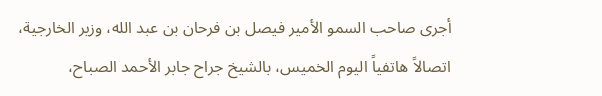أجرى صاحب السمو الأمير فيصل بن فرحان بن عبد الله، وزير الخارجية، اتصالاً هاتفياً اليوم الخميس، بالشيخ جراح جابر الأحمد الصباح،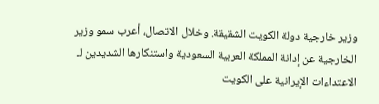وزير خارجية دولة الكويت الشقيقة. وخلال الاتصال، أعرب سمو وزير الخارجية عن إدانة المملكة العربية السعودية واستنكارها الشديدين لـ الاعتداءات الإيرانية على الكويت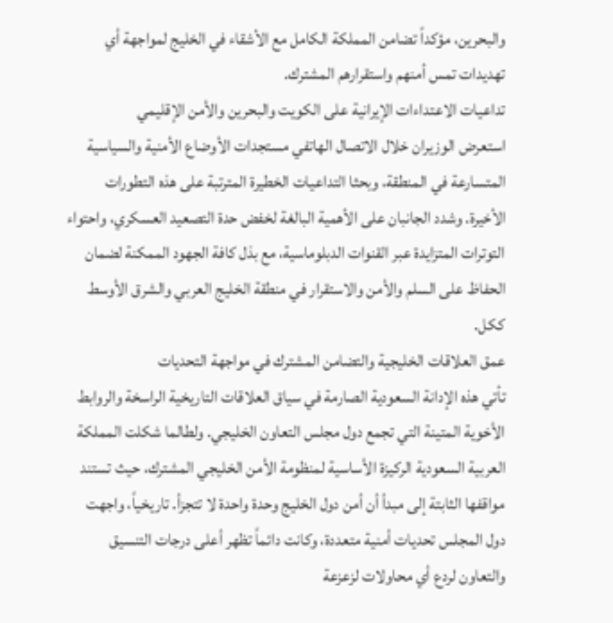والبحرين، مؤكداً تضامن المملكة الكامل مع الأشقاء في الخليج لمواجهة أي تهديدات تمس أمنهم واستقرارهم المشترك.
تداعيات الاعتداءات الإيرانية على الكويت والبحرين والأمن الإقليمي
استعرض الوزيران خلال الاتصال الهاتفي مستجدات الأوضاع الأمنية والسياسية المتسارعة في المنطقة، وبحثا التداعيات الخطيرة المترتبة على هذه التطورات الأخيرة. وشدد الجانبان على الأهمية البالغة لخفض حدة التصعيد العسكري، واحتواء التوترات المتزايدة عبر القنوات الدبلوماسية، مع بذل كافة الجهود الممكنة لضمان الحفاظ على السلم والأمن والاستقرار في منطقة الخليج العربي والشرق الأوسط ككل.
عمق العلاقات الخليجية والتضامن المشترك في مواجهة التحديات
تأتي هذه الإدانة السعودية الصارمة في سياق العلاقات التاريخية الراسخة والروابط الأخوية المتينة التي تجمع دول مجلس التعاون الخليجي. ولطالما شكلت المملكة العربية السعودية الركيزة الأساسية لمنظومة الأمن الخليجي المشترك، حيث تستند مواقفها الثابتة إلى مبدأ أن أمن دول الخليج وحدة واحدة لا تتجزأ. تاريخياً، واجهت دول المجلس تحديات أمنية متعددة، وكانت دائماً تظهر أعلى درجات التنسيق والتعاون لردع أي محاولات لزعزعة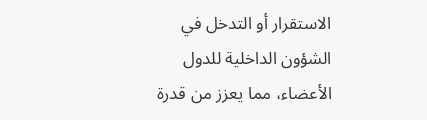الاستقرار أو التدخل في الشؤون الداخلية للدول الأعضاء، مما يعزز من قدرة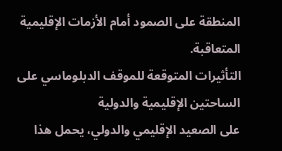المنطقة على الصمود أمام الأزمات الإقليمية المتعاقبة.
التأثيرات المتوقعة للموقف الدبلوماسي على الساحتين الإقليمية والدولية
على الصعيد الإقليمي والدولي، يحمل هذا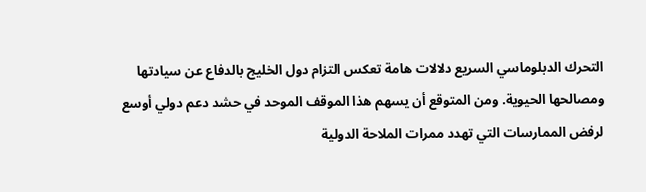التحرك الدبلوماسي السريع دلالات هامة تعكس التزام دول الخليج بالدفاع عن سيادتها ومصالحها الحيوية. ومن المتوقع أن يسهم هذا الموقف الموحد في حشد دعم دولي أوسع لرفض الممارسات التي تهدد ممرات الملاحة الدولية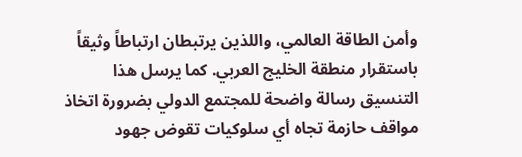وأمن الطاقة العالمي، واللذين يرتبطان ارتباطاً وثيقاً باستقرار منطقة الخليج العربي. كما يرسل هذا التنسيق رسالة واضحة للمجتمع الدولي بضرورة اتخاذ مواقف حازمة تجاه أي سلوكيات تقوض جهود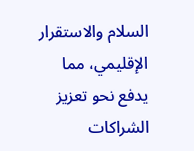السلام والاستقرار الإقليمي، مما يدفع نحو تعزيز الشراكات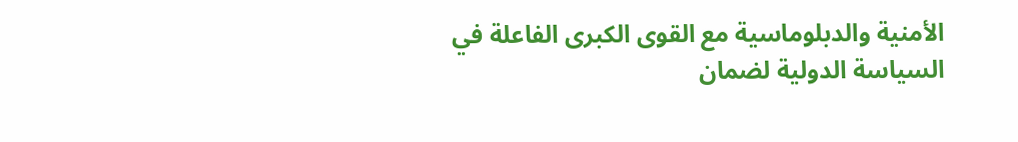الأمنية والدبلوماسية مع القوى الكبرى الفاعلة في السياسة الدولية لضمان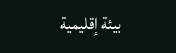بيئة إقليمية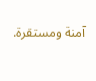آمنة ومستقرة.